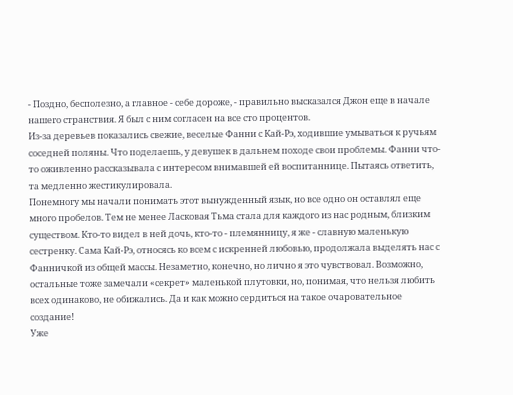- Поздно, бесполезно, а главное - себе дороже, - правильно высказался Джон еще в начале нашего странствия. Я был с ним согласен на все сто процентов.
Из-за деревьев показались свежие, веселые Фанни с Кай-Рэ, ходившие умываться к ручьям соседней поляны. Что поделаешь, у девушек в дальнем походе свои проблемы. Фанни что-то оживленно рассказывала с интересом внимавшей ей воспитаннице. Пытаясь ответить, та медленно жестикулировала.
Понемногу мы начали понимать этот вынужденный язык, но все одно он оставлял еще много пробелов. Тем не менее Ласковая Тьма стала для каждого из нас родным, близким существом. Кто-то видел в ней дочь, кто-то - племянницу, я же - славную маленькую сестренку. Сама Кай-Рэ, относясь ко всем с искренней любовью, продолжала выделять нас с Фанничкой из общей массы. Незаметно, конечно, но лично я это чувствовал. Возможно, остальные тоже замечали «секрет» маленькой плутовки, но, понимая, что нельзя любить всех одинаково, не обижались. Да и как можно сердиться на такое очаровательное создание!
Уже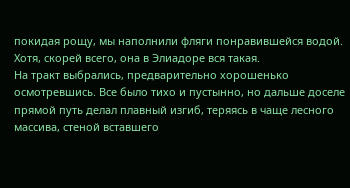покидая рощу, мы наполнили фляги понравившейся водой. Хотя, скорей всего, она в Элиадоре вся такая.
На тракт выбрались, предварительно хорошенько осмотревшись. Все было тихо и пустынно, но дальше доселе прямой путь делал плавный изгиб, теряясь в чаще лесного массива, стеной вставшего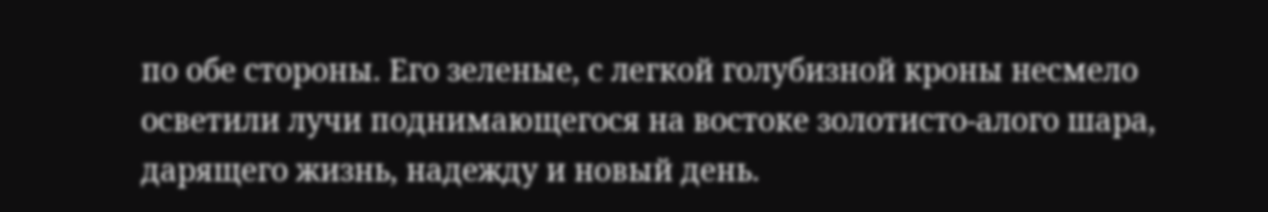по обе стороны. Его зеленые, с легкой голубизной кроны несмело осветили лучи поднимающегося на востоке золотисто-алого шара, дарящего жизнь, надежду и новый день.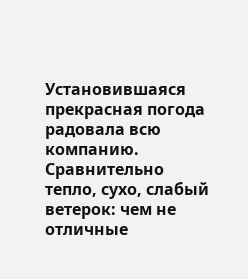Установившаяся прекрасная погода радовала всю компанию. Сравнительно тепло, сухо, слабый ветерок: чем не отличные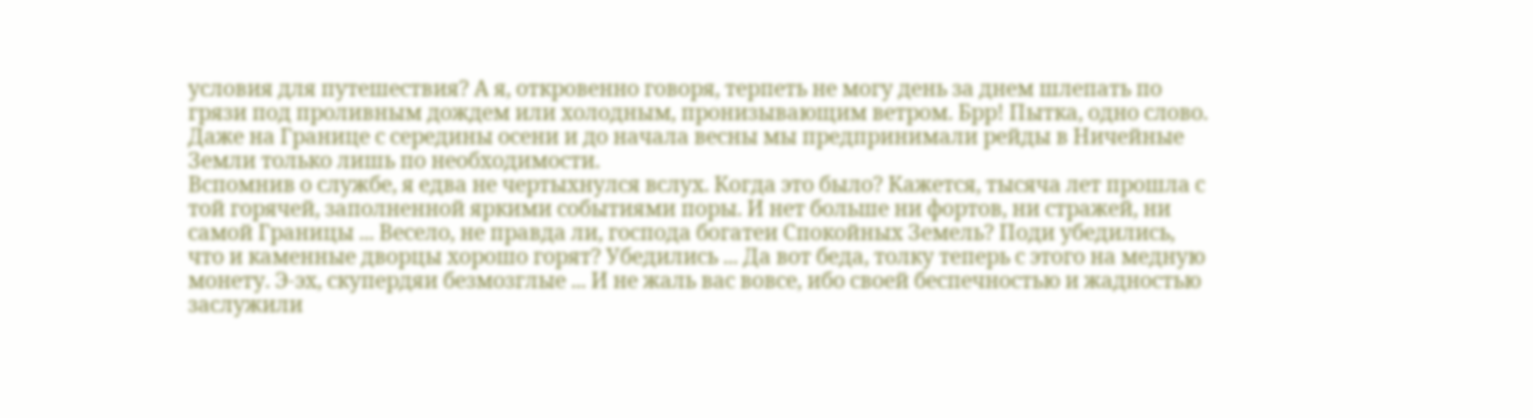условия для путешествия? А я, откровенно говоря, терпеть не могу день за днем шлепать по грязи под проливным дождем или холодным, пронизывающим ветром. Брр! Пытка, одно слово. Даже на Границе с середины осени и до начала весны мы предпринимали рейды в Ничейные Земли только лишь по необходимости.
Вспомнив о службе, я едва не чертыхнулся вслух. Когда это было? Кажется, тысяча лет прошла с той горячей, заполненной яркими событиями поры. И нет больше ни фортов, ни стражей, ни самой Границы ... Весело, не правда ли, господа богатеи Спокойных Земель? Поди убедились, что и каменные дворцы хорошо горят? Убедились ... Да вот беда, толку теперь с этого на медную монету. Э-эх, скупердяи безмозглые ... И не жаль вас вовсе, ибо своей беспечностью и жадностью заслужили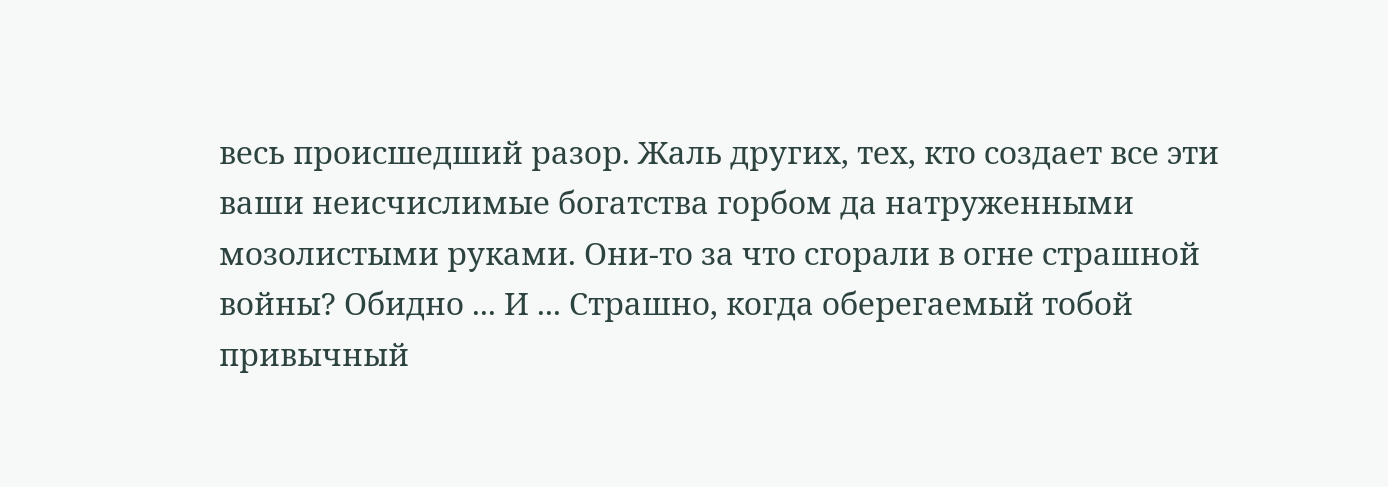весь происшедший разор. Жаль других, тех, кто создает все эти ваши неисчислимые богатства горбом да натруженными мозолистыми руками. Они-то за что сгорали в огне страшной войны? Обидно ... И ... Страшно, когда оберегаемый тобой привычный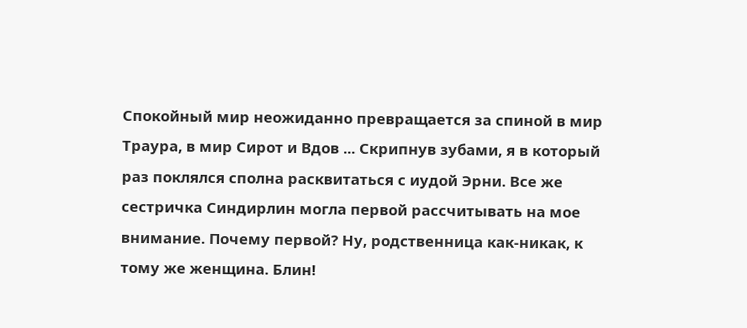Спокойный мир неожиданно превращается за спиной в мир Траура, в мир Сирот и Вдов ... Скрипнув зубами, я в который раз поклялся сполна расквитаться с иудой Эрни. Все же сестричка Синдирлин могла первой рассчитывать на мое внимание. Почему первой? Ну, родственница как-никак, к тому же женщина. Блин!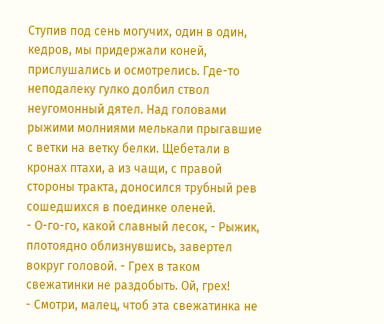Ступив под сень могучих, один в один, кедров, мы придержали коней, прислушались и осмотрелись. Где-то неподалеку гулко долбил ствол неугомонный дятел. Над головами рыжими молниями мелькали прыгавшие с ветки на ветку белки. Щебетали в кронах птахи, а из чащи, с правой стороны тракта, доносился трубный рев сошедшихся в поединке оленей.
- О-го-го, какой славный лесок, - Рыжик, плотоядно облизнувшись, завертел вокруг головой. - Грех в таком свежатинки не раздобыть. Ой, грех!
- Смотри, малец, чтоб эта свежатинка не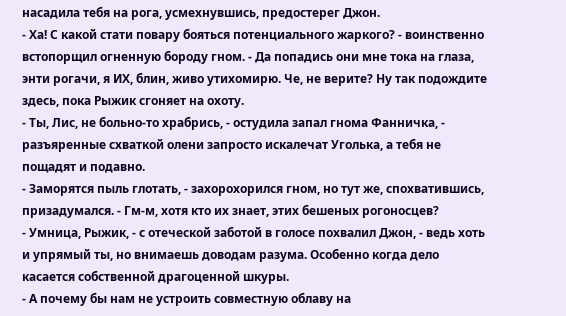насадила тебя на рога, усмехнувшись, предостерег Джон.
- Ха! С какой стати повару бояться потенциального жаркого? - воинственно встопорщил огненную бороду гном. - Да попадись они мне тока на глаза, энти рогачи, я ИХ, блин, живо утихомирю. Че, не верите? Ну так подождите здесь, пока Рыжик сгоняет на охоту.
- Ты, Лис, не больно-то храбрись, - остудила запал гнома Фанничка, - разъяренные схваткой олени запросто искалечат Уголька, а тебя не пощадят и подавно.
- Заморятся пыль глотать, - захорохорился гном, но тут же, спохватившись, призадумался. - Гм-м, хотя кто их знает, этих бешеных рогоносцев?
- Умница, Рыжик, - с отеческой заботой в голосе похвалил Джон, - ведь хоть и упрямый ты, но внимаешь доводам разума. Особенно когда дело касается собственной драгоценной шкуры.
- А почему бы нам не устроить совместную облаву на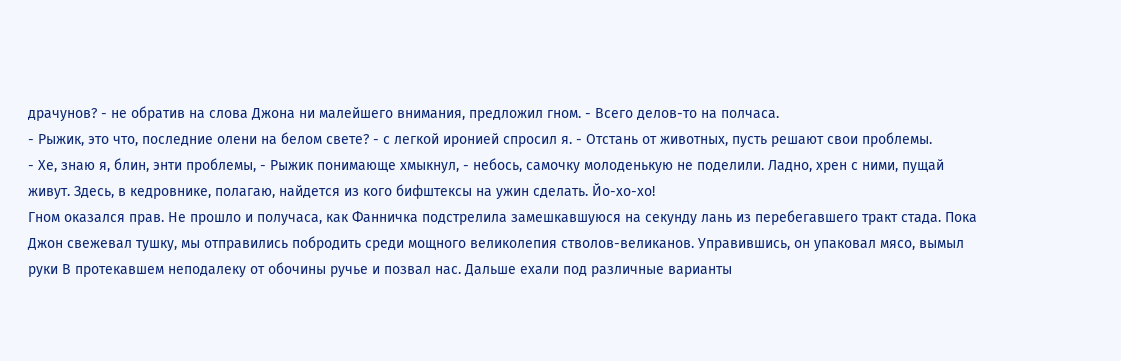драчунов? - не обратив на слова Джона ни малейшего внимания, предложил гном. - Всего делов-то на полчаса.
- Рыжик, это что, последние олени на белом свете? - с легкой иронией спросил я. - Отстань от животных, пусть решают свои проблемы.
- Хе, знаю я, блин, энти проблемы, - Рыжик понимающе хмыкнул, - небось, самочку молоденькую не поделили. Ладно, хрен с ними, пущай живут. Здесь, в кедровнике, полагаю, найдется из кого бифштексы на ужин сделать. Йо-хо-хо!
Гном оказался прав. Не прошло и получаса, как Фанничка подстрелила замешкавшуюся на секунду лань из перебегавшего тракт стада. Пока Джон свежевал тушку, мы отправились побродить среди мощного великолепия стволов-великанов. Управившись, он упаковал мясо, вымыл руки В протекавшем неподалеку от обочины ручье и позвал нас. Дальше ехали под различные варианты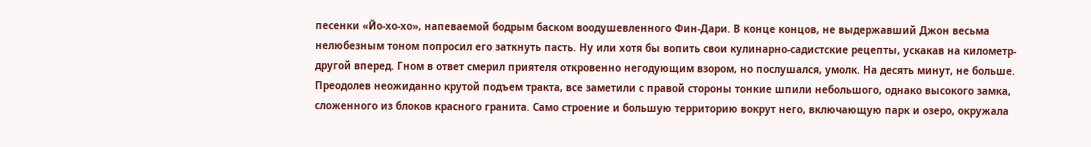песенки «Йо-хо-хо», напеваемой бодрым баском воодушевленного Фин-Дари. В конце концов, не выдержавший Джон весьма нелюбезным тоном попросил его заткнуть пасть. Ну или хотя бы вопить свои кулинарно-садистские рецепты, ускакав на километр-другой вперед. Гном в ответ смерил приятеля откровенно негодующим взором, но послушался, умолк. На десять минут, не больше.
Преодолев неожиданно крутой подъем тракта, все заметили с правой стороны тонкие шпили небольшого, однако высокого замка, сложенного из блоков красного гранита. Само строение и большую территорию вокрут него, включающую парк и озеро, окружала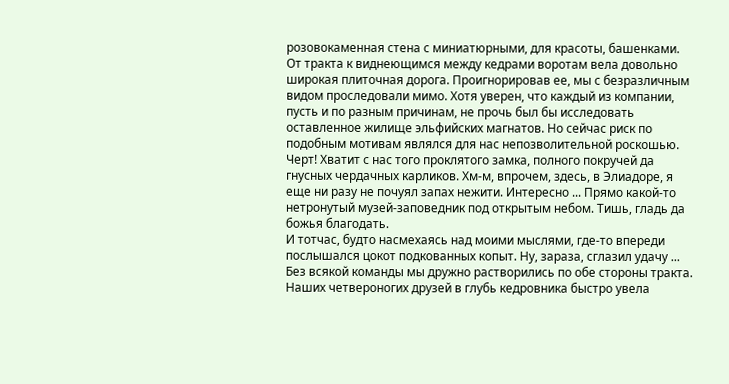розовокаменная стена с миниатюрными, для красоты, башенками. От тракта к виднеющимся между кедрами воротам вела довольно широкая плиточная дорога. Проигнорировав ее, мы с безразличным видом проследовали мимо. Хотя уверен, что каждый из компании, пусть и по разным причинам, не прочь был бы исследовать оставленное жилище эльфийских магнатов. Но сейчас риск по подобным мотивам являлся для нас непозволительной роскошью. Черт! Хватит с нас того проклятого замка, полного покручей да гнусных чердачных карликов. Хм-м, впрочем, здесь, в Элиадоре, я еще ни разу не почуял запах нежити. Интересно ... Прямо какой-то нетронутый музей-заповедник под открытым небом. Тишь, гладь да божья благодать.
И тотчас, будто насмехаясь над моими мыслями, где-то впереди послышался цокот подкованных копыт. Ну, зараза, сглазил удачу ... Без всякой команды мы дружно растворились по обе стороны тракта. Наших четвероногих друзей в глубь кедровника быстро увела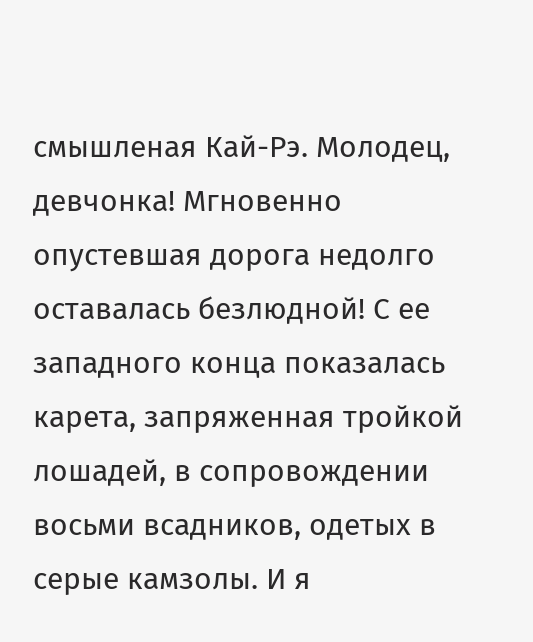смышленая Кай-Рэ. Молодец, девчонка! Мгновенно опустевшая дорога недолго оставалась безлюдной! С ее западного конца показалась карета, запряженная тройкой лошадей, в сопровождении восьми всадников, одетых в серые камзолы. И я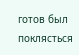готов был поклясться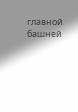главной башней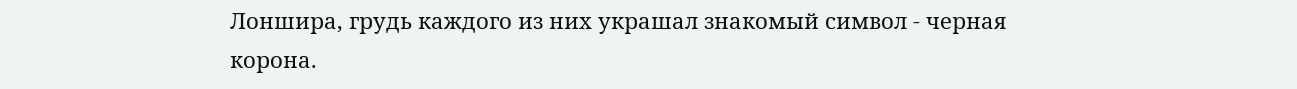Лоншира, грудь каждого из них украшал знакомый символ - черная корона.